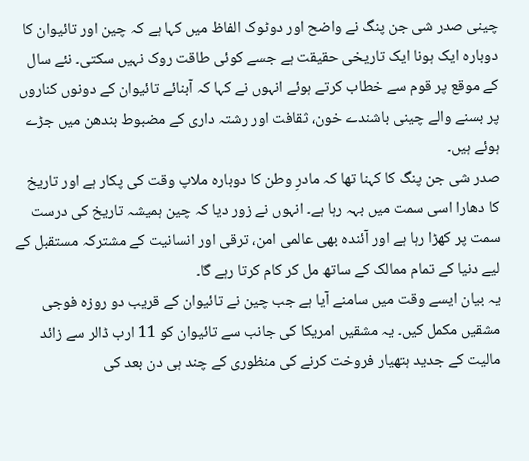چینی صدر شی جن پنگ نے واضح اور دوٹوک الفاظ میں کہا ہے کہ چین اور تائیوان کا دوبارہ ایک ہونا ایک تاریخی حقیقت ہے جسے کوئی طاقت روک نہیں سکتی۔ نئے سال کے موقع پر قوم سے خطاب کرتے ہوئے انہوں نے کہا کہ آبنائے تائیوان کے دونوں کناروں پر بسنے والے چینی باشندے خون، ثقافت اور رشتہ داری کے مضبوط بندھن میں جڑے ہوئے ہیں۔
صدر شی جن پنگ کا کہنا تھا کہ مادرِ وطن کا دوبارہ ملاپ وقت کی پکار ہے اور تاریخ کا دھارا اسی سمت میں بہہ رہا ہے۔ انہوں نے زور دیا کہ چین ہمیشہ تاریخ کی درست سمت پر کھڑا رہا ہے اور آئندہ بھی عالمی امن، ترقی اور انسانیت کے مشترکہ مستقبل کے لیے دنیا کے تمام ممالک کے ساتھ مل کر کام کرتا رہے گا۔
یہ بیان ایسے وقت میں سامنے آیا ہے جب چین نے تائیوان کے قریب دو روزہ فوجی مشقیں مکمل کیں۔ یہ مشقیں امریکا کی جانب سے تائیوان کو 11 ارب ڈالر سے زائد مالیت کے جدید ہتھیار فروخت کرنے کی منظوری کے چند ہی دن بعد کی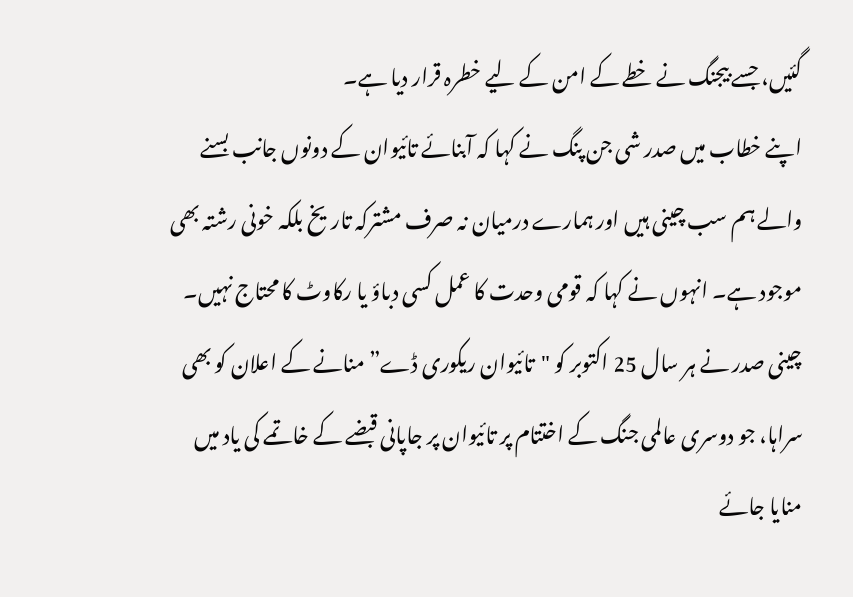گئیں، جسے بیجنگ نے خطے کے امن کے لیے خطرہ قرار دیا ہے۔
اپنے خطاب میں صدر شی جن پنگ نے کہا کہ آبنائے تائیوان کے دونوں جانب بسنے والے ہم سب چینی ہیں اور ہمارے درمیان نہ صرف مشترکہ تاریخ بلکہ خونی رشتہ بھی موجود ہے۔ انہوں نے کہا کہ قومی وحدت کا عمل کسی دباؤ یا رکاوٹ کا محتاج نہیں۔
چینی صدر نے ہر سال 25 اکتوبر کو "تائیوان ریکوری ڈے” منانے کے اعلان کو بھی سراہا، جو دوسری عالمی جنگ کے اختتام پر تائیوان پر جاپانی قبضے کے خاتمے کی یاد میں منایا جائے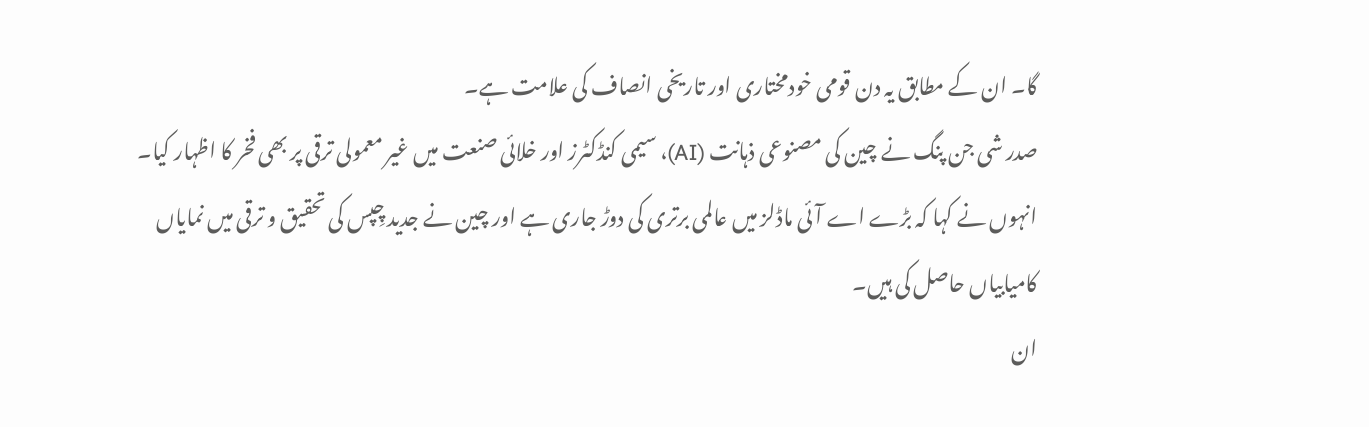گا۔ ان کے مطابق یہ دن قومی خودمختاری اور تاریخی انصاف کی علامت ہے۔
صدر شی جن پنگ نے چین کی مصنوعی ذہانت (AI)، سیمی کنڈکٹرز اور خلائی صنعت میں غیر معمولی ترقی پر بھی فخر کا اظہار کیا۔ انہوں نے کہا کہ بڑے اے آئی ماڈلز میں عالمی برتری کی دوڑ جاری ہے اور چین نے جدید چِپس کی تحقیق و ترقی میں نمایاں کامیابیاں حاصل کی ہیں۔
ان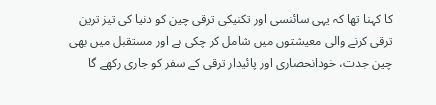کا کہنا تھا کہ یہی سائنسی اور تکنیکی ترقی چین کو دنیا کی تیز ترین ترقی کرنے والی معیشتوں میں شامل کر چکی ہے اور مستقبل میں بھی چین جدت، خودانحصاری اور پائیدار ترقی کے سفر کو جاری رکھے گا